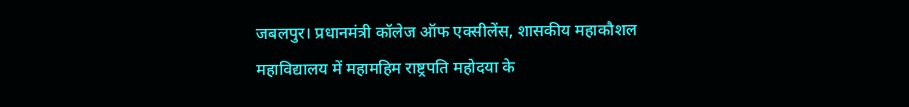जबलपुर। प्रधानमंत्री कॉलेज ऑफ एक्सीलेंस, शासकीय महाकौशल महाविद्यालय में महामहिम राष्ट्रपति महोदया के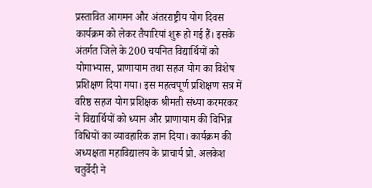प्रस्तावित आगमन और अंतरराष्ट्रीय योग दिवस कार्यक्रम को लेकर तैयारियां शुरू हो गई हैं। इसके अंतर्गत जिले के 200 चयनित विद्यार्थियों को योगाभ्यास, प्राणायाम तथा सहज योग का विशेष प्रशिक्षण दिया गया। इस महत्वपूर्ण प्रशिक्षण सत्र में वरिष्ठ सहज योग प्रशिक्षक श्रीमती संध्या करमरकर ने विद्यार्थियों को ध्यान और प्राणायाम की विभिन्न विधियों का व्यावहारिक ज्ञान दिया। कार्यक्रम की अध्यक्षता महाविद्यालय के प्राचार्य प्रो. अलकेश चतुर्वेदी ने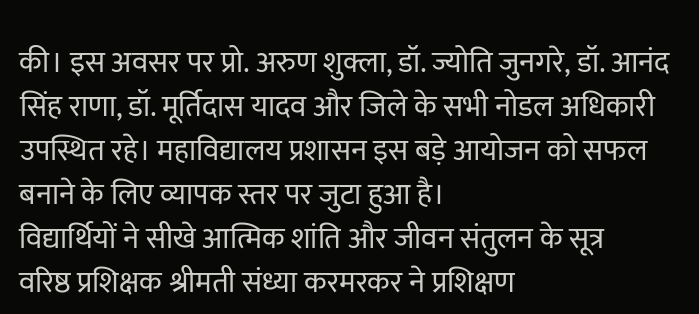की। इस अवसर पर प्रो. अरुण शुक्ला, डॉ. ज्योति जुनगरे, डॉ. आनंद सिंह राणा, डॉ. मूर्तिदास यादव और जिले के सभी नोडल अधिकारी उपस्थित रहे। महाविद्यालय प्रशासन इस बड़े आयोजन को सफल बनाने के लिए व्यापक स्तर पर जुटा हुआ है।
विद्यार्थियों ने सीखे आत्मिक शांति और जीवन संतुलन के सूत्र
वरिष्ठ प्रशिक्षक श्रीमती संध्या करमरकर ने प्रशिक्षण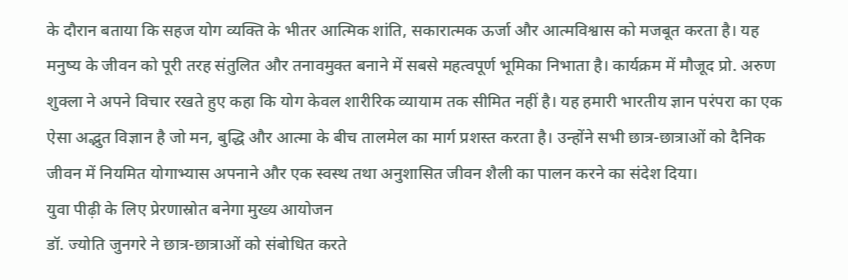के दौरान बताया कि सहज योग व्यक्ति के भीतर आत्मिक शांति, सकारात्मक ऊर्जा और आत्मविश्वास को मजबूत करता है। यह मनुष्य के जीवन को पूरी तरह संतुलित और तनावमुक्त बनाने में सबसे महत्वपूर्ण भूमिका निभाता है। कार्यक्रम में मौजूद प्रो. अरुण शुक्ला ने अपने विचार रखते हुए कहा कि योग केवल शारीरिक व्यायाम तक सीमित नहीं है। यह हमारी भारतीय ज्ञान परंपरा का एक ऐसा अद्भुत विज्ञान है जो मन, बुद्धि और आत्मा के बीच तालमेल का मार्ग प्रशस्त करता है। उन्होंने सभी छात्र-छात्राओं को दैनिक जीवन में नियमित योगाभ्यास अपनाने और एक स्वस्थ तथा अनुशासित जीवन शैली का पालन करने का संदेश दिया।
युवा पीढ़ी के लिए प्रेरणास्रोत बनेगा मुख्य आयोजन
डॉ. ज्योति जुनगरे ने छात्र-छात्राओं को संबोधित करते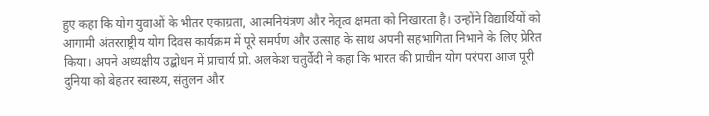हुए कहा कि योग युवाओं के भीतर एकाग्रता, आत्मनियंत्रण और नेतृत्व क्षमता को निखारता है। उन्होंने विद्यार्थियों को आगामी अंतरराष्ट्रीय योग दिवस कार्यक्रम में पूरे समर्पण और उत्साह के साथ अपनी सहभागिता निभाने के लिए प्रेरित किया। अपने अध्यक्षीय उद्बोधन में प्राचार्य प्रो. अलकेश चतुर्वेदी ने कहा कि भारत की प्राचीन योग परंपरा आज पूरी दुनिया को बेहतर स्वास्थ्य, संतुलन और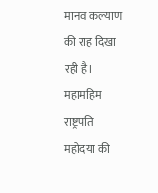मानव कल्याण की राह दिखा रही है। महामहिम राष्ट्रपति महोदया की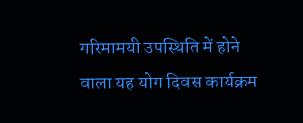गरिमामयी उपस्थिति में होने वाला यह योग दिवस कार्यक्रम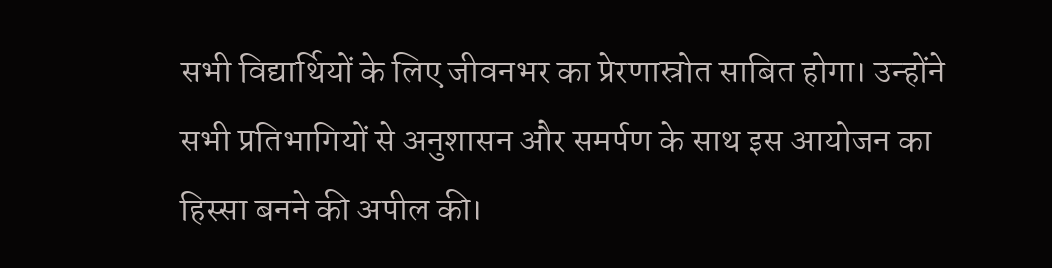सभी विद्यार्थियों के लिए जीवनभर का प्रेरणास्रोत साबित होगा। उन्होंने सभी प्रतिभागियों से अनुशासन और समर्पण के साथ इस आयोजन का हिस्सा बनने की अपील की।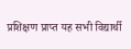प्रशिक्षण प्राप्त यह सभी विद्यार्थी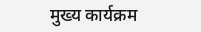मुख्य कार्यक्रम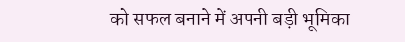को सफल बनाने में अपनी बड़ी भूमिका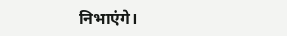निभाएंगे।